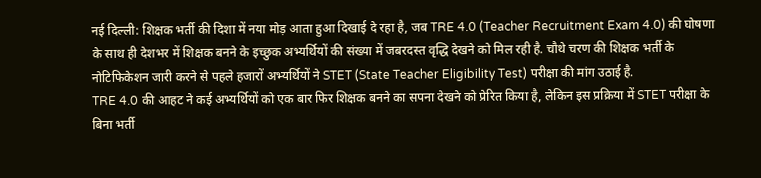नई दिल्ली: शिक्षक भर्ती की दिशा में नया मोड़ आता हुआ दिखाई दे रहा है, जब TRE 4.0 (Teacher Recruitment Exam 4.0) की घोषणा के साथ ही देशभर में शिक्षक बनने के इच्छुक अभ्यर्थियों की संख्या में जबरदस्त वृद्धि देखने को मिल रही है. चौथे चरण की शिक्षक भर्ती के नोटिफिकेशन जारी करने से पहले हजारों अभ्यर्थियों ने STET (State Teacher Eligibility Test) परीक्षा की मांग उठाई है.
TRE 4.0 की आहट ने कई अभ्यर्थियों को एक बार फिर शिक्षक बनने का सपना देखने को प्रेरित किया है, लेकिन इस प्रक्रिया में STET परीक्षा के बिना भर्ती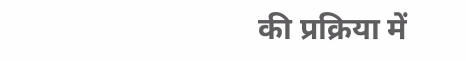की प्रक्रिया में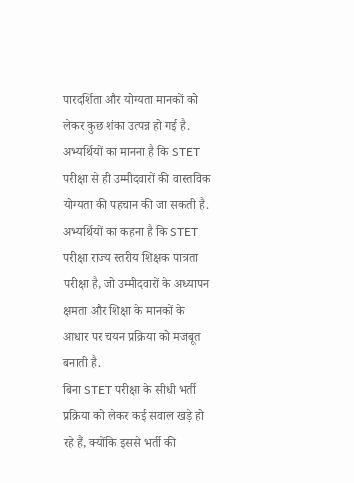पारदर्शिता और योग्यता मानकों को लेकर कुछ शंका उत्पन्न हो गई है. अभ्यर्थियों का मानना है कि STET परीक्षा से ही उम्मीदवारों की वास्तविक योग्यता की पहचान की जा सकती है. अभ्यर्थियों का कहना है कि STET परीक्षा राज्य स्तरीय शिक्षक पात्रता परीक्षा है, जो उम्मीदवारों के अध्यापन क्षमता और शिक्षा के मानकों के आधार पर चयन प्रक्रिया को मजबूत बनाती है.
बिना STET परीक्षा के सीधी भर्ती प्रक्रिया को लेकर कई सवाल खड़े हो रहे हैं, क्योंकि इससे भर्ती की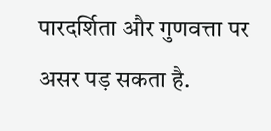पारदर्शिता और गुणवत्ता पर असर पड़ सकता है.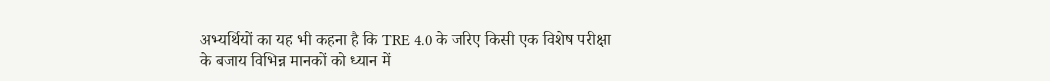अभ्यर्थियों का यह भी कहना है कि TRE 4.0 के जरिए किसी एक विशेष परीक्षा के बजाय विभिन्न मानकों को ध्यान में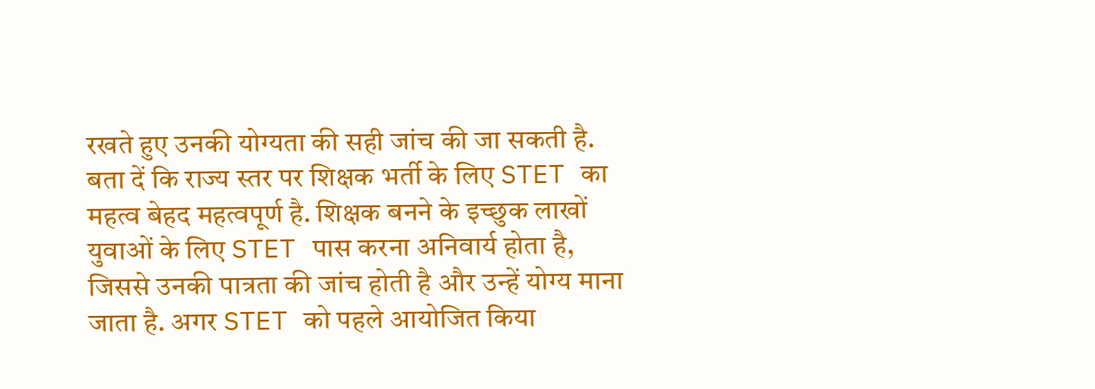रखते हुए उनकी योग्यता की सही जांच की जा सकती है. बता दें कि राज्य स्तर पर शिक्षक भर्ती के लिए STET का महत्व बेहद महत्वपूर्ण है. शिक्षक बनने के इच्छुक लाखों युवाओं के लिए STET पास करना अनिवार्य होता है, जिससे उनकी पात्रता की जांच होती है और उन्हें योग्य माना जाता है. अगर STET को पहले आयोजित किया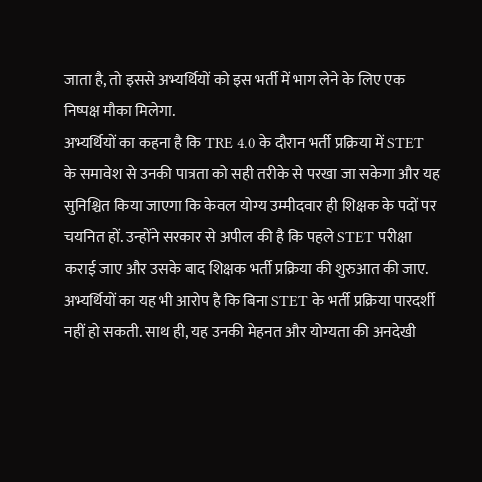जाता है, तो इससे अभ्यर्थियों को इस भर्ती में भाग लेने के लिए एक निष्पक्ष मौका मिलेगा.
अभ्यर्थियों का कहना है कि TRE 4.0 के दौरान भर्ती प्रक्रिया में STET के समावेश से उनकी पात्रता को सही तरीके से परखा जा सकेगा और यह सुनिश्चित किया जाएगा कि केवल योग्य उम्मीदवार ही शिक्षक के पदों पर चयनित हों. उन्होंने सरकार से अपील की है कि पहले STET परीक्षा कराई जाए और उसके बाद शिक्षक भर्ती प्रक्रिया की शुरुआत की जाए. अभ्यर्थियों का यह भी आरोप है कि बिना STET के भर्ती प्रक्रिया पारदर्शी नहीं हो सकती. साथ ही, यह उनकी मेहनत और योग्यता की अनदेखी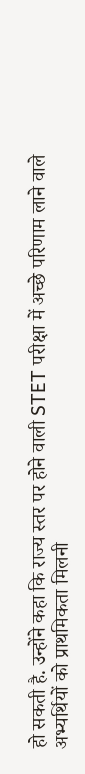हो सकती है. उन्होंने कहा कि राज्य स्तर पर होने वाली STET परीक्षा में अच्छे परिणाम लाने वाले अभ्यर्थियों को प्राथमिकता मिलनी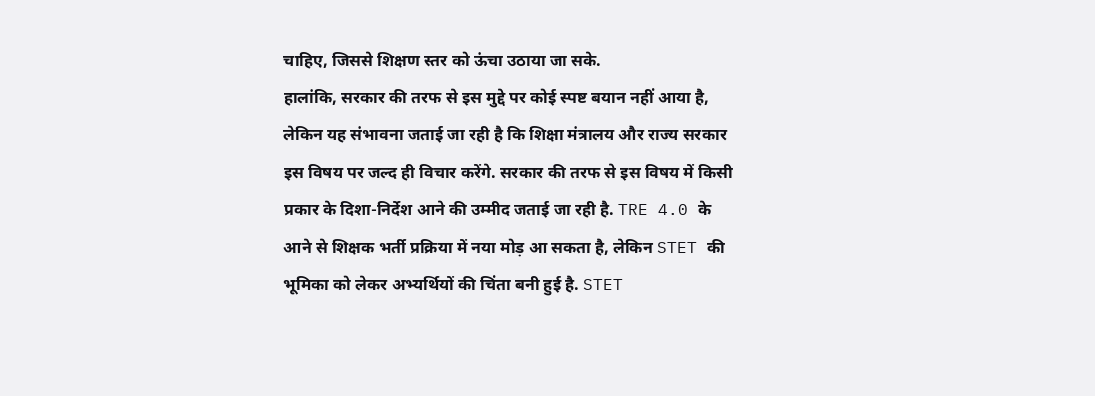चाहिए, जिससे शिक्षण स्तर को ऊंचा उठाया जा सके.
हालांकि, सरकार की तरफ से इस मुद्दे पर कोई स्पष्ट बयान नहीं आया है, लेकिन यह संभावना जताई जा रही है कि शिक्षा मंत्रालय और राज्य सरकार इस विषय पर जल्द ही विचार करेंगे. सरकार की तरफ से इस विषय में किसी प्रकार के दिशा-निर्देश आने की उम्मीद जताई जा रही है. TRE 4.0 के आने से शिक्षक भर्ती प्रक्रिया में नया मोड़ आ सकता है, लेकिन STET की भूमिका को लेकर अभ्यर्थियों की चिंता बनी हुई है. STET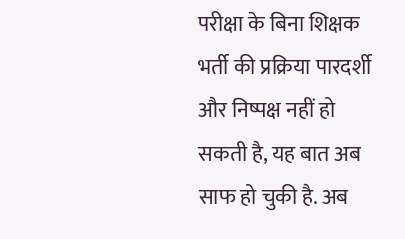परीक्षा के बिना शिक्षक भर्ती की प्रक्रिया पारदर्शी और निष्पक्ष नहीं हो सकती है, यह बात अब साफ हो चुकी है. अब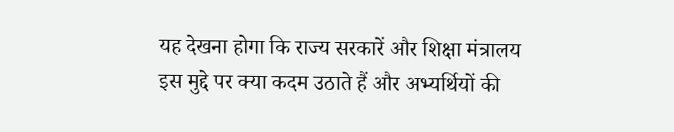यह देखना होगा कि राज्य सरकारें और शिक्षा मंत्रालय इस मुद्दे पर क्या कदम उठाते हैं और अभ्यर्थियों की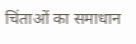चिंताओं का समाधान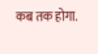कब तक होगा.